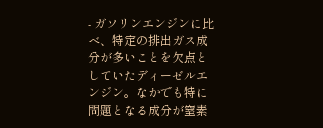- ガソリンエンジンに比べ、特定の排出ガス成分が多いことを欠点としていたディーゼルエンジン。なかでも特に問題となる成分が窒素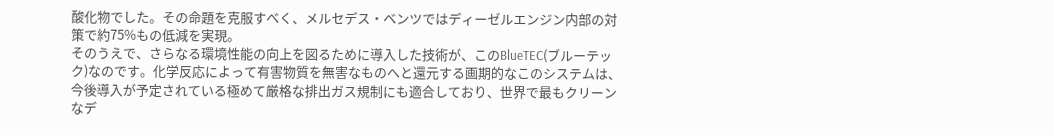酸化物でした。その命題を克服すべく、メルセデス・ベンツではディーゼルエンジン内部の対策で約75%もの低減を実現。
そのうえで、さらなる環境性能の向上を図るために導入した技術が、このBlueTEC(ブルーテック)なのです。化学反応によって有害物質を無害なものへと還元する画期的なこのシステムは、今後導入が予定されている極めて厳格な排出ガス規制にも適合しており、世界で最もクリーンなデ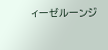ィーゼルーンジ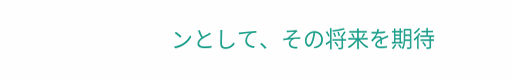ンとして、その将来を期待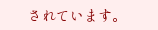されています。